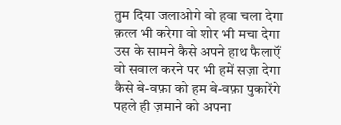तुम दिया जलाओगे वो हवा चला देगा
क़त्ल भी करेगा वो शोर भी मचा देगा
उस के सामने कैसे अपने हाथ फैलाऍं
वो सवाल करने पर भी हमें सज़ा देगा
कैसे बे-वफ़ा को हम बे-वफ़ा पुकारेंगे
पहले ही ज़माने को अपना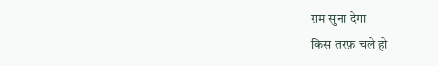ग़म सुना देगा
किस तरफ़ चले हो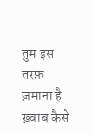तुम इस तरफ़ ज़माना है
ख़्वाब कैसे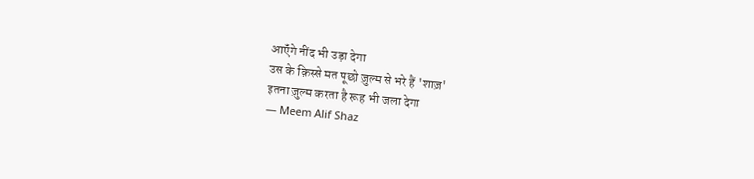आऍंगे नींद भी उड़ा देगा
उस के क़िस्से मत पूछो ज़ुल्म से भरे हैं 'शाज़'
इतना ज़ुल्म करता है रूह भी जला देगा
— Meem Alif Shaz